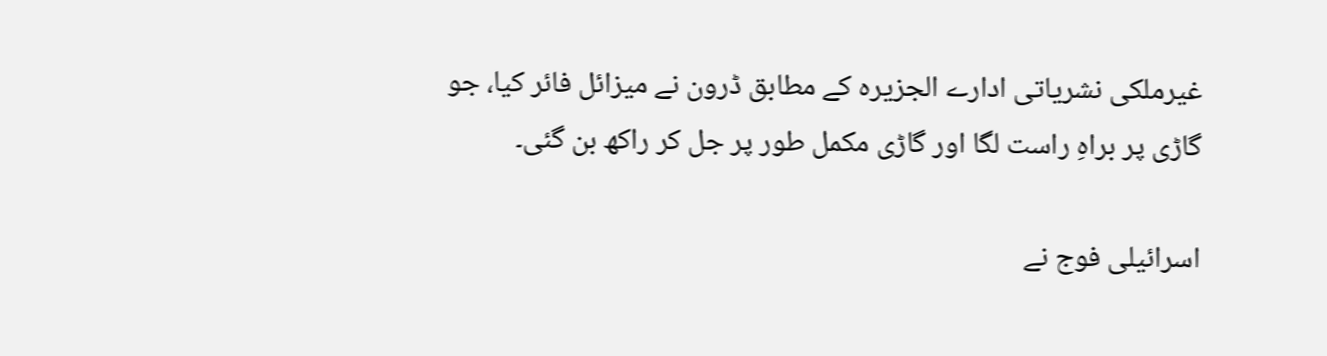غیرملکی نشریاتی ادارے الجزیرہ کے مطابق ڈرون نے میزائل فائر کیا، جو گاڑی پر براہِ راست لگا اور گاڑی مکمل طور پر جل کر راکھ بن گئی۔

اسرائیلی فوج نے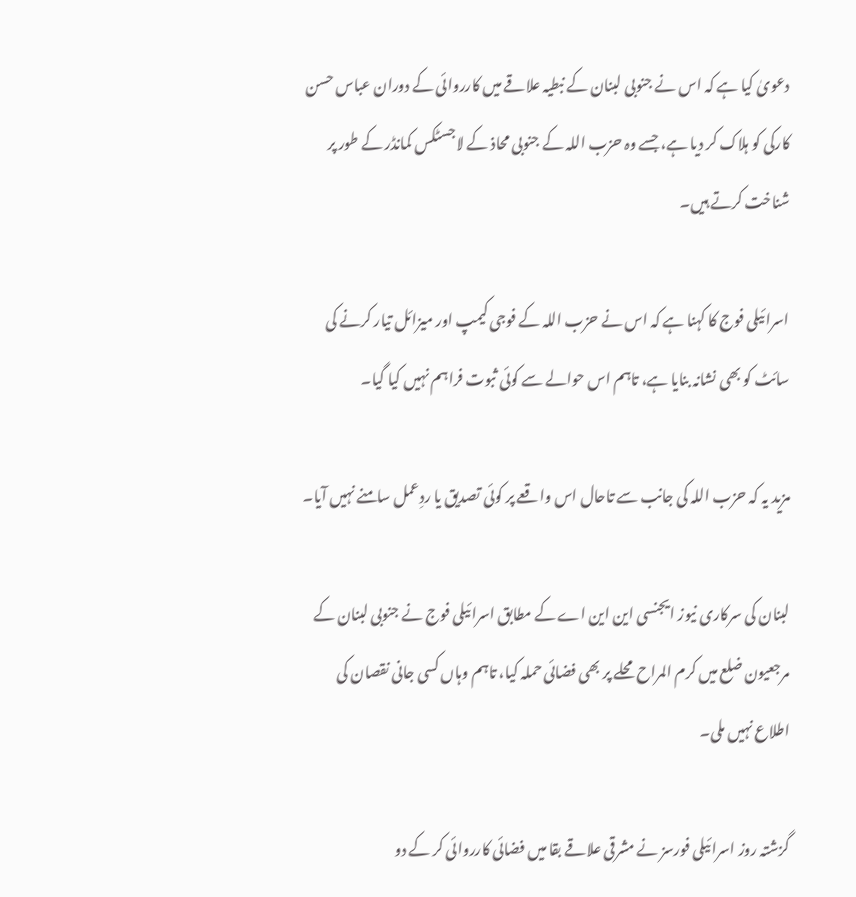دعویٰ کیا ہے کہ اس نے جنوبی لبنان کے نبطیہ علاقے میں کارروائی کے دوران عباس حسن کارکی کو ہلاک کر دیا ہے، جسے وہ حزب اللہ کے جنوبی محاذ کے لاجسٹکس کمانڈر کے طور پر شناخت کرتے ہیں۔

اسرائیلی فوج کا کہنا ہے کہ اس نے حزب اللہ کے فوجی کیمپ اور میزائل تیار کرنے کی سائٹ کو بھی نشانہ بنایا ہے، تاہم اس حوالے سے کوئی ثبوت فراہم نہیں کیا گیا۔

مزید یہ کہ حزب اللہ کی جانب سے تاحال اس واقعے پر کوئی تصدیق یا ردِعمل سامنے نہیں آیا۔

لبنان کی سرکاری نیوز ایجنسی این این اے کے مطابق اسرائیلی فوج نے جنوبی لبنان کے مرجعیون ضلع میں کرم المراح محلے پر بھی فضائی حملہ کیا، تاہم وہاں کسی جانی نقصان کی اطلاع نہیں ملی۔

گزشتہ روز اسرائیلی فورسز نے مشرقی علاقے بقا میں فضائی کارروائی کر کے دو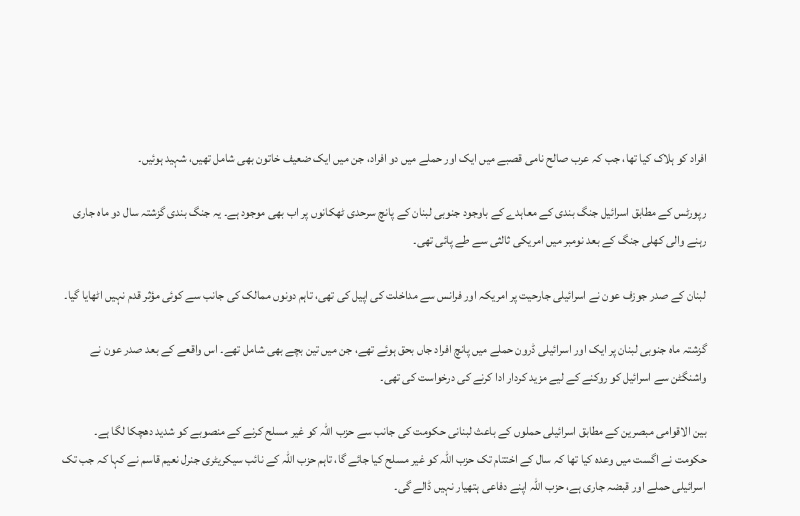افراد کو ہلاک کیا تھا، جب کہ عرب صالح نامی قصبے میں ایک اور حملے میں دو افراد، جن میں ایک ضعیف خاتون بھی شامل تھیں، شہید ہوئیں۔

رپورٹس کے مطابق اسرائیل جنگ بندی کے معاہدے کے باوجود جنوبی لبنان کے پانچ سرحدی ٹھکانوں پر اب بھی موجود ہے۔ یہ جنگ بندی گزشتہ سال دو ماہ جاری رہنے والی کھلی جنگ کے بعد نومبر میں امریکی ثالثی سے طے پائی تھی۔

لبنان کے صدر جوزف عون نے اسرائیلی جارحیت پر امریکہ اور فرانس سے مداخلت کی اپیل کی تھی، تاہم دونوں ممالک کی جانب سے کوئی مؤثر قدم نہیں اٹھایا گیا۔

گزشتہ ماہ جنوبی لبنان پر ایک اور اسرائیلی ڈرون حملے میں پانچ افراد جاں بحق ہوئے تھے، جن میں تین بچے بھی شامل تھے۔ اس واقعے کے بعد صدر عون نے واشنگٹن سے اسرائیل کو روکنے کے لیے مزید کردار ادا کرنے کی درخواست کی تھی۔

بین الاقوامی مبصرین کے مطابق اسرائیلی حملوں کے باعث لبنانی حکومت کی جانب سے حزب اللہ کو غیر مسلح کرنے کے منصوبے کو شدید دھچکا لگا ہے۔ حکومت نے اگست میں وعدہ کیا تھا کہ سال کے اختتام تک حزب اللہ کو غیر مسلح کیا جائے گا، تاہم حزب اللہ کے نائب سیکریٹری جنرل نعیم قاسم نے کہا کہ جب تک اسرائیلی حملے اور قبضہ جاری ہے، حزب اللہ اپنے دفاعی ہتھیار نہیں ڈالے گی۔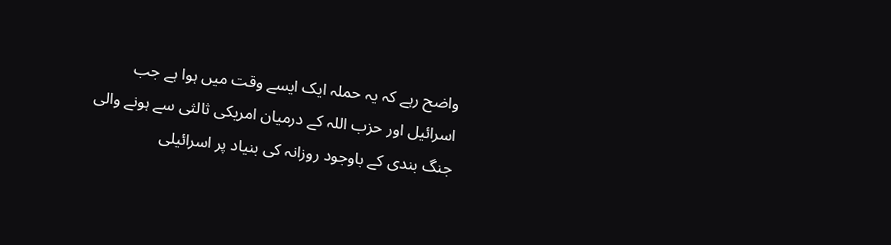واضح رہے کہ یہ حملہ ایک ایسے وقت میں ہوا ہے جب اسرائیل اور حزب اللہ کے درمیان امریکی ثالثی سے ہونے والی جنگ بندی کے باوجود روزانہ کی بنیاد پر اسرائیلی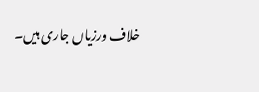خلاف ورزیاں جاری ہیں۔